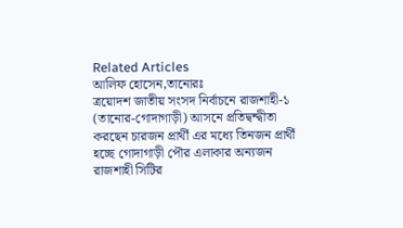Related Articles
আলিফ হোসেন,তানোরঃ
ত্রয়োদশ জাতীয় সংসদ নির্বাচনে রাজশাহী-১ (তানোর-গোদাগাড়ী) আসনে প্রতিদ্বন্দ্বীতা করছেন চারজন প্রার্থী এর মধ্যে তিনজন প্রার্থী হচ্ছে গোদাগাড়ী পৌর এলাকার অন্যজন রাজশাহী সিটির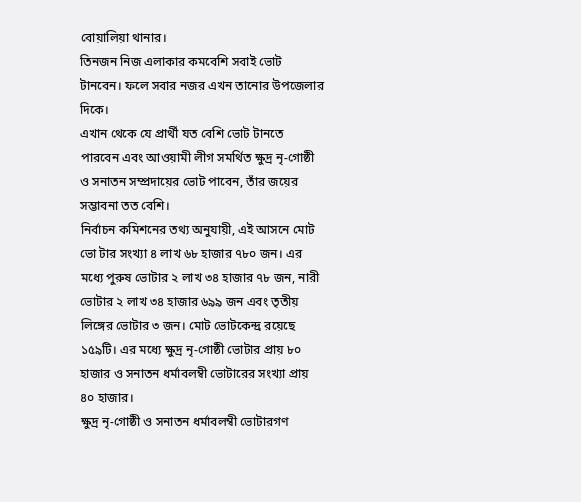বোয়ালিয়া থানার।
তিনজন নিজ এলাকার কমবেশি সবাই ভোট টানবেন। ফলে সবার নজর এখন তানোর উপজেলার দিকে।
এখান থেকে যে প্রার্থী যত বেশি ভোট টানতে পারবেন এবং আওয়ামী লীগ সমর্থিত ক্ষুদ্র নৃ-গোষ্ঠী ও সনাতন সম্প্রদায়ের ভোট পাবেন, তাঁর জয়ের সম্ভাবনা তত বেশি।
নির্বাচন কমিশনের তথ্য অনুযায়ী, এই আসনে মোট ভো টার সংখ্যা ৪ লাখ ৬৮ হাজার ৭৮০ জন। এর মধ্যে পুরুষ ভোটার ২ লাখ ৩৪ হাজার ৭৮ জন, নারী ভোটার ২ লাখ ৩৪ হাজার ৬৯৯ জন এবং তৃতীয় লিঙ্গের ভোটার ৩ জন। মোট ভোটকেন্দ্র রয়েছে ১৫৯টি। এর মধ্যে ক্ষুদ্র নৃ-গোষ্ঠী ভোটার প্রায় ৮০ হাজার ও সনাতন ধর্মাবলম্বী ভোটারের সংখ্যা প্রায় ৪০ হাজার।
ক্ষুদ্র নৃ-গোষ্ঠী ও সনাতন ধর্মাবলম্বী ভোটারগণ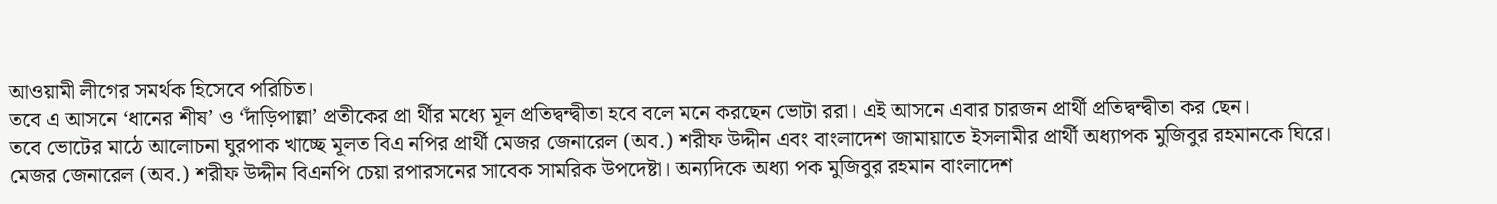আওয়ামী লীগের সমর্থক হিসেবে পরিচিত।
তবে এ আসনে ‘ধানের শীষ’ ও ‘দাঁড়িপাল্লা’ প্রতীকের প্রা র্থীর মধ্যে মূল প্রতিদ্বন্দ্বীতা হবে বলে মনে করছেন ভোটা ররা। এই আসনে এবার চারজন প্রার্থী প্রতিদ্বন্দ্বীতা কর ছেন।
তবে ভোটের মাঠে আলোচনা ঘুরপাক খাচ্ছে মূলত বিএ নপির প্রার্থী মেজর জেনারেল (অব.) শরীফ উদ্দীন এবং বাংলাদেশ জামায়াতে ইসলামীর প্রার্থী অধ্যাপক মুজিবুর রহমানকে ঘিরে।
মেজর জেনারেল (অব.) শরীফ উদ্দীন বিএনপি চেয়া রপারসনের সাবেক সামরিক উপদেষ্টা। অন্যদিকে অধ্যা পক মুজিবুর রহমান বাংলাদেশ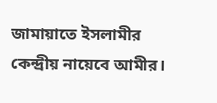জামায়াতে ইসলামীর কেন্দ্রীয় নায়েবে আমীর।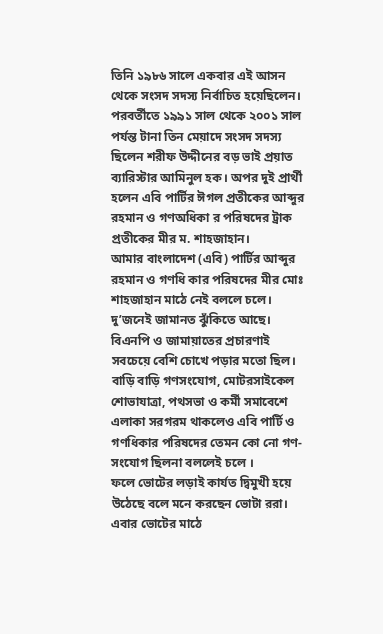তিনি ১৯৮৬ সালে একবার এই আসন থেকে সংসদ সদস্য নির্বাচিত হয়েছিলেন।
পরবর্তীতে ১৯৯১ সাল থেকে ২০০১ সাল পর্যন্ত টানা তিন মেয়াদে সংসদ সদস্য ছিলেন শরীফ উদ্দীনের বড় ভাই প্রয়াত ব্যারিস্টার আমিনুল হক। অপর দুই প্রার্থী হলেন এবি পার্টির ঈগল প্রতীকের আব্দুর রহমান ও গণঅধিকা র পরিষদের ট্রাক প্রতীকের মীর ম. শাহজাহান।
আমার বাংলাদেশ (এবি) পার্টির আব্দুর রহমান ও গণধি কার পরিষদের মীর মোঃ শাহজাহান মাঠে নেই বললে চলে। দু’জনেই জামানত ঝুঁকিতে আছে।
বিএনপি ও জামায়াতের প্রচারণাই সবচেয়ে বেশি চোখে পড়ার মতো ছিল। বাড়ি বাড়ি গণসংযোগ, মোটরসাইকেল শোভাযাত্রা, পথসভা ও কর্মী সমাবেশে এলাকা সরগরম থাকলেও এবি পার্টি ও গণধিকার পরিষদের তেমন কো নো গণ-সংযোগ ছিলনা বললেই চলে ।
ফলে ভোটের লড়াই কার্যত দ্বিমুখী হয়ে উঠেছে বলে মনে করছেন ভোটা ররা।
এবার ভোটের মাঠে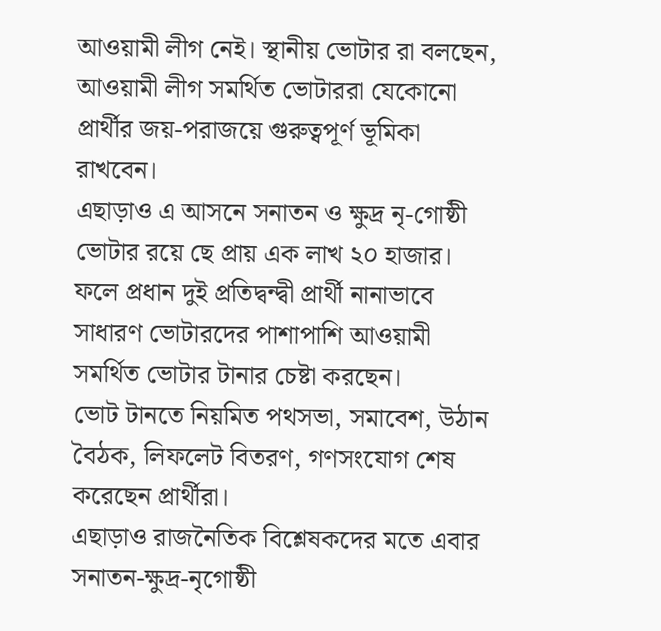আওয়ামী লীগ নেই। স্থানীয় ভোটার রা বলছেন, আওয়ামী লীগ সমর্থিত ভোটাররা যেকোনো প্রার্থীর জয়-পরাজয়ে গুরুত্বপূর্ণ ভূমিকা রাখবেন।
এছাড়াও এ আসনে সনাতন ও ক্ষুদ্র নৃ-গোষ্ঠী ভোটার রয়ে ছে প্রায় এক লাখ ২০ হাজার। ফলে প্রধান দুই প্রতিদ্বন্দ্বী প্রার্থী নানাভাবে সাধারণ ভোটারদের পাশাপাশি আওয়ামী সমর্থিত ভোটার টানার চেষ্টা করছেন।
ভোট টানতে নিয়মিত পথসভা, সমাবেশ, উঠান বৈঠক, লিফলেট বিতরণ, গণসংযোগ শেষ করেছেন প্রার্থীরা।
এছাড়াও রাজনৈতিক বিশ্লেষকদের মতে এবার সনাতন-ক্ষুদ্র-নৃগোষ্ঠী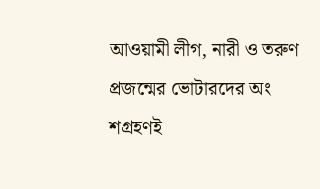আওয়ামী লীগ, নারী ও তরুণ প্রজন্মের ভোটারদের অং শগ্রহণই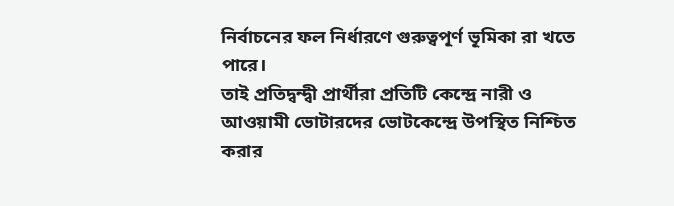নির্বাচনের ফল নির্ধারণে গুরুত্বপূর্ণ ভূমিকা রা খতে পারে।
তাই প্রতিদ্বন্দ্বী প্রার্থীরা প্রতিটি কেন্দ্রে নারী ও আওয়ামী ভোটারদের ভোটকেন্দ্রে উপস্থিত নিশ্চিত করার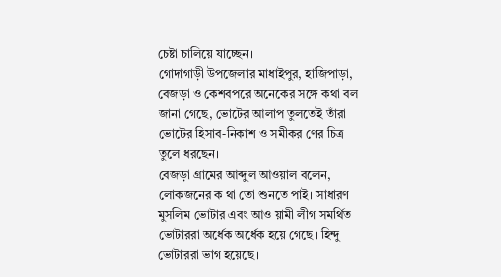চেষ্টা চালিয়ে যাচ্ছেন।
গোদাগাড়ী উপজেলার মাধাইপুর, হাজিপাড়া, বেজড়া ও কেশবপরে অনেকের সঙ্গে কথা বল জানা গেছে, ভোটের আলাপ তুলতেই তাঁরা ভোটের হিসাব-নিকাশ ও সমীকর ণের চিত্র তুলে ধরছেন।
বেজড়া গ্রামের আব্দুল আওয়াল বলেন, লোকজনের ক থা তো শুনতে পাই। সাধারণ মুসলিম ভোটার এবং আও য়ামী লীগ সমর্থিত ভোটাররা অর্ধেক অর্ধেক হয়ে গেছে। হিন্দু ভোটাররা ভাগ হয়েছে।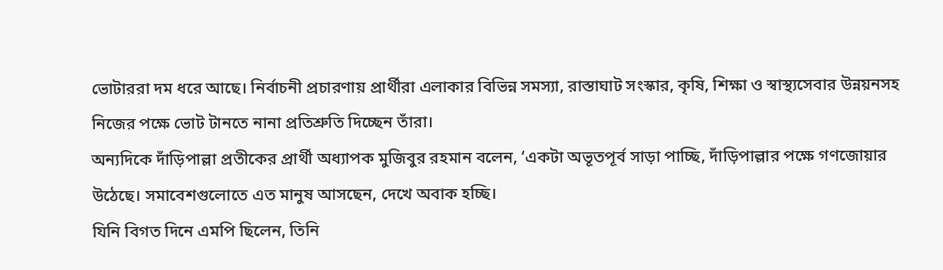ভোটাররা দম ধরে আছে। নির্বাচনী প্রচারণায় প্রার্থীরা এলাকার বিভিন্ন সমস্যা, রাস্তাঘাট সংস্কার, কৃষি, শিক্ষা ও স্বাস্থ্যসেবার উন্নয়নসহ নিজের পক্ষে ভোট টানতে নানা প্রতিশ্রুতি দিচ্ছেন তাঁরা।
অন্যদিকে দাঁড়িপাল্লা প্রতীকের প্রার্থী অধ্যাপক মুজিবুর রহমান বলেন, ‘একটা অভূতপূর্ব সাড়া পাচ্ছি, দাঁড়িপাল্লার পক্ষে গণজোয়ার উঠেছে। সমাবেশগুলোতে এত মানুষ আসছেন, দেখে অবাক হচ্ছি।
যিনি বিগত দিনে এমপি ছিলেন, তিনি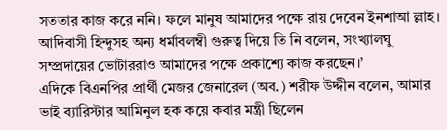সততার কাজ করে ননি। ফলে মানুষ আমাদের পক্ষে রায় দেবেন ইনশাআ ল্লাহ। আদিবাসী হিন্দুসহ অন্য ধর্মাবলম্বী গুরুত্ব দিয়ে তি নি বলেন, সংখ্যালঘু সম্প্রদায়ের ভোটাররাও আমাদের পক্ষে প্রকাশ্যে কাজ করছেন।’
এদিকে বিএনপির প্রার্থী মেজর জেনারেল (অব.) শরীফ উদ্দীন বলেন, আমার ভাই ব্যারিস্টার আমিনুল হক কয়ে কবার মন্ত্রী ছিলেন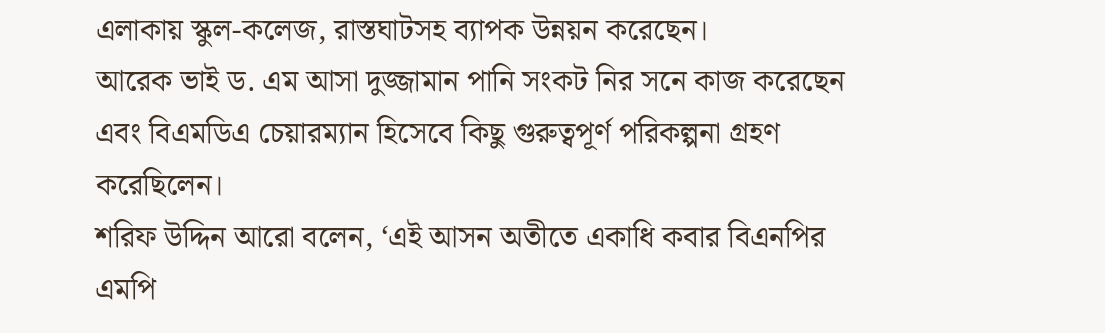এলাকায় স্কুল-কলেজ, রাস্তঘাটসহ ব্যাপক উন্নয়ন করেছেন।
আরেক ভাই ড. এম আসা দুজ্জামান পানি সংকট নির সনে কাজ করেছেন এবং বিএমডিএ চেয়ারম্যান হিসেবে কিছু গুরুত্বপূর্ণ পরিকল্পনা গ্রহণ করেছিলেন।
শরিফ উদ্দিন আরো বলেন, ‘এই আসন অতীতে একাধি কবার বিএনপির এমপি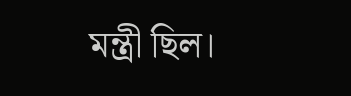মন্ত্রী ছিল।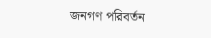জনগণ পরিবর্তন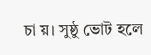চা য়। সুষ্ঠু ভোট হলে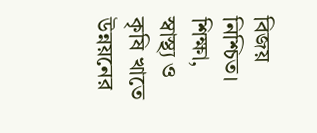বিজয় নিশ্চিত। শিক্ষা, স্বাস্থ্য ও কৃষি খাতে উন্নয়নের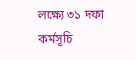লক্ষ্যে ৩১ দফা কর্মসূচি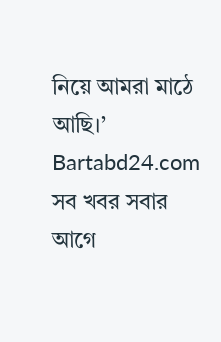নিয়ে আমরা মাঠে আছি।’
Bartabd24.com সব খবর সবার আগে